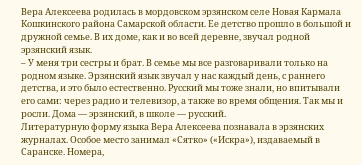Вера Алексеева родилась в мордовском эрзянском селе Новая Кармала Кошкинского района Самарской области. Ее детство прошло в большой и дружной семье. В их доме, как и во всей деревне, звучал родной эрзянский язык.
– У меня три сестры и брат. В семье мы все разговаривали только на родном языке. Эрзянский язык звучал у нас каждый день, с раннего детства, и это было естественно. Русский мы тоже знали, но впитывали его сами: через радио и телевизор, а также во время общения. Так мы и росли. Дома — эрзянский, в школе — русский.
Литературную форму языка Вера Алексеева познавала в эрзянских журналах. Особое место занимал «Сятко» («Искра»), издаваемый в Саранске. Номера,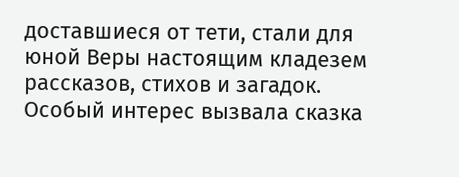доставшиеся от тети, стали для юной Веры настоящим кладезем рассказов, стихов и загадок. Особый интерес вызвала сказка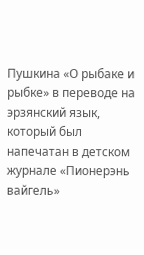Пушкина «О рыбаке и рыбке» в переводе на эрзянский язык, который был напечатан в детском журнале «Пионерэнь вайгель»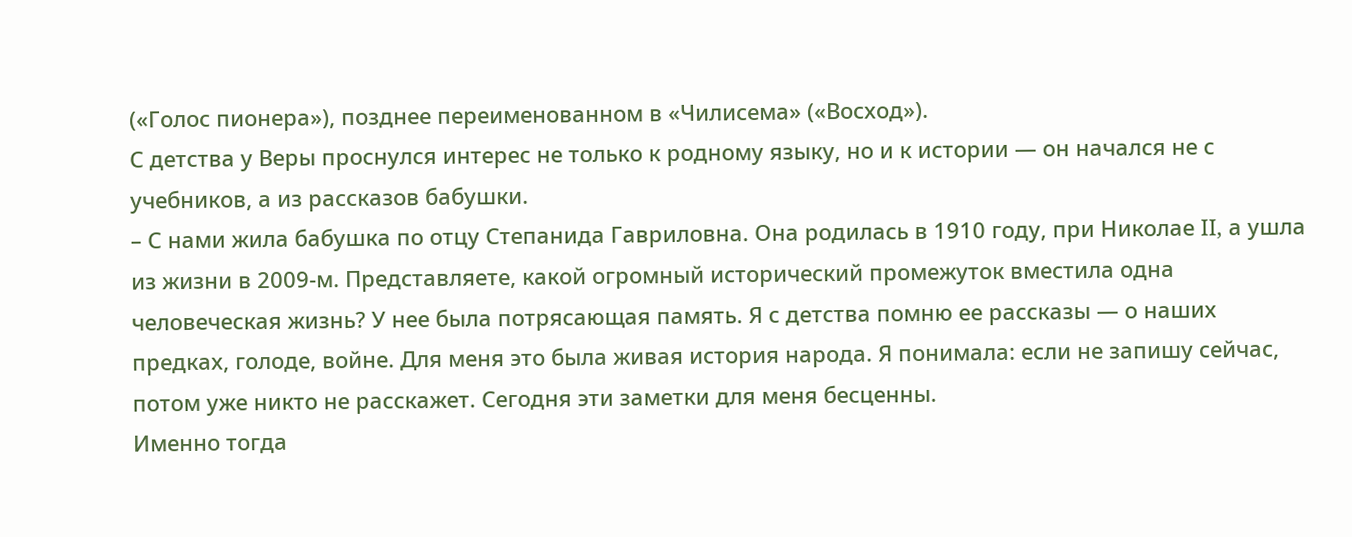(«Голос пионера»), позднее переименованном в «Чилисема» («Восход»).
С детства у Веры проснулся интерес не только к родному языку, но и к истории — он начался не с учебников, а из рассказов бабушки.
– С нами жила бабушка по отцу Степанида Гавриловна. Она родилась в 1910 году, при Николае II, а ушла из жизни в 2009-м. Представляете, какой огромный исторический промежуток вместила одна человеческая жизнь? У нее была потрясающая память. Я с детства помню ее рассказы — о наших предках, голоде, войне. Для меня это была живая история народа. Я понимала: если не запишу сейчас, потом уже никто не расскажет. Сегодня эти заметки для меня бесценны.
Именно тогда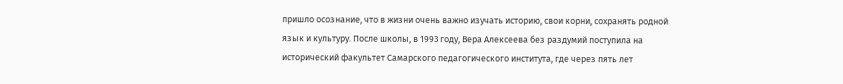пришло осознание, что в жизни очень важно изучать историю, свои корни, сохранять родной язык и культуру. После школы, в 1993 году, Вера Алексеева без раздумий поступила на исторический факультет Самарского педагогического института, где через пять лет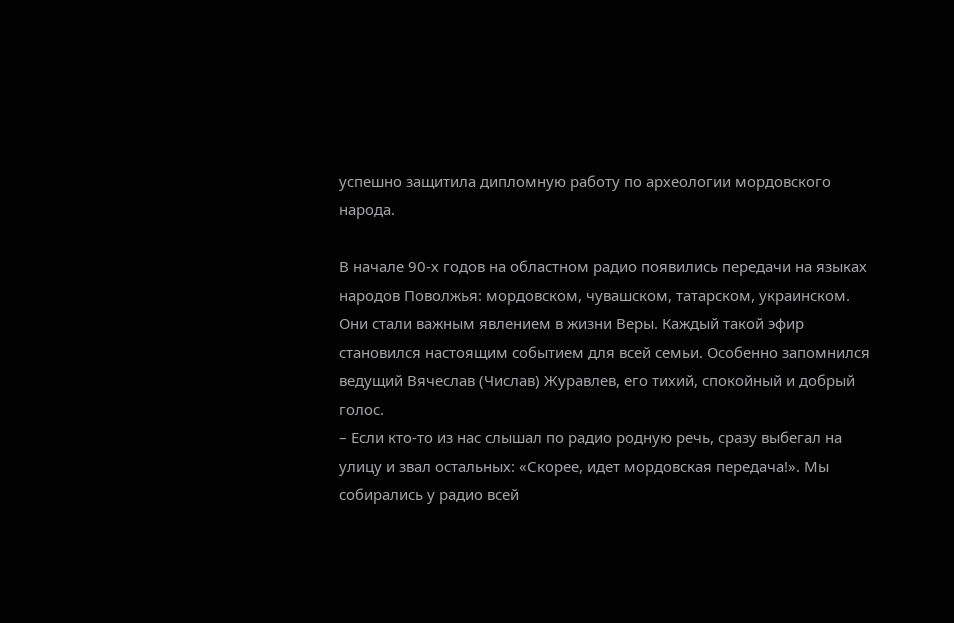успешно защитила дипломную работу по археологии мордовского народа.

В начале 90-х годов на областном радио появились передачи на языках народов Поволжья: мордовском, чувашском, татарском, украинском. Они стали важным явлением в жизни Веры. Каждый такой эфир становился настоящим событием для всей семьи. Особенно запомнился ведущий Вячеслав (Числав) Журавлев, его тихий, спокойный и добрый голос.
– Если кто-то из нас слышал по радио родную речь, сразу выбегал на улицу и звал остальных: «Скорее, идет мордовская передача!». Мы собирались у радио всей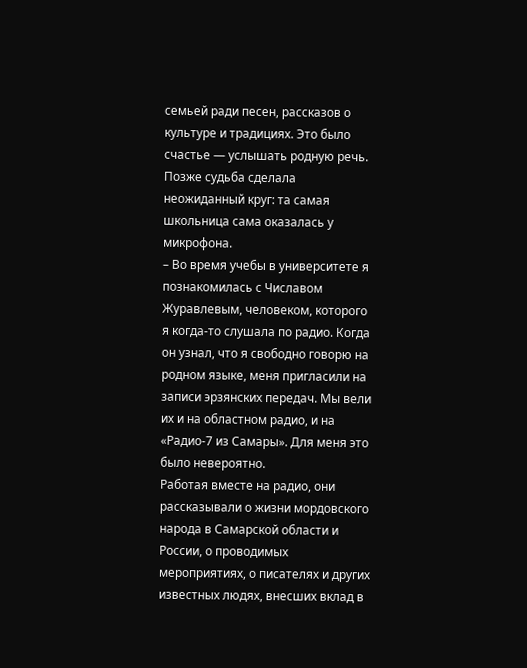семьей ради песен, рассказов о культуре и традициях. Это было счастье — услышать родную речь.
Позже судьба сделала неожиданный круг: та самая школьница сама оказалась у микрофона.
– Во время учебы в университете я познакомилась с Числавом Журавлевым, человеком, которого я когда-то слушала по радио. Когда он узнал, что я свободно говорю на родном языке, меня пригласили на записи эрзянских передач. Мы вели их и на областном радио, и на «Радио-7 из Самары». Для меня это было невероятно.
Работая вместе на радио, они рассказывали о жизни мордовского народа в Самарской области и России, о проводимых мероприятиях, о писателях и других известных людях, внесших вклад в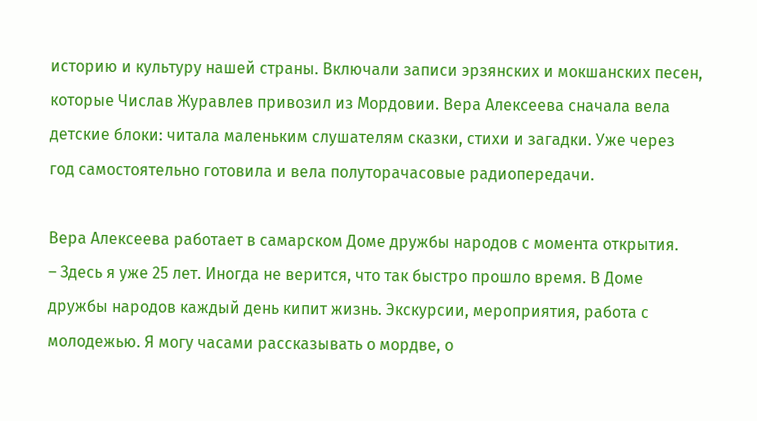историю и культуру нашей страны. Включали записи эрзянских и мокшанских песен, которые Числав Журавлев привозил из Мордовии. Вера Алексеева сначала вела детские блоки: читала маленьким слушателям сказки, стихи и загадки. Уже через год самостоятельно готовила и вела полуторачасовые радиопередачи.

Вера Алексеева работает в самарском Доме дружбы народов с момента открытия.
– Здесь я уже 25 лет. Иногда не верится, что так быстро прошло время. В Доме дружбы народов каждый день кипит жизнь. Экскурсии, мероприятия, работа с молодежью. Я могу часами рассказывать о мордве, о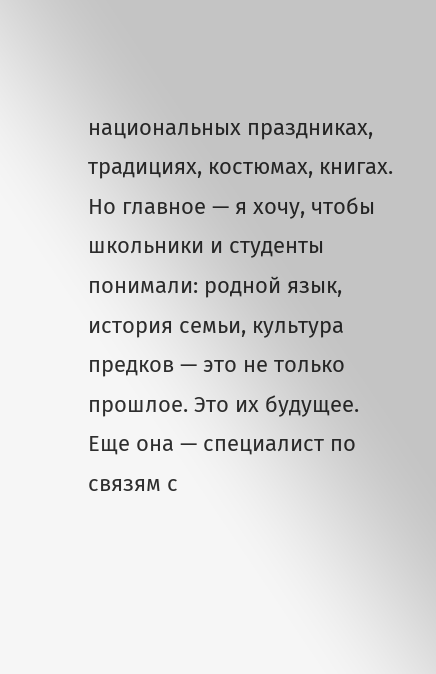национальных праздниках, традициях, костюмах, книгах. Но главное — я хочу, чтобы школьники и студенты понимали: родной язык, история семьи, культура предков — это не только прошлое. Это их будущее.
Еще она — специалист по связям с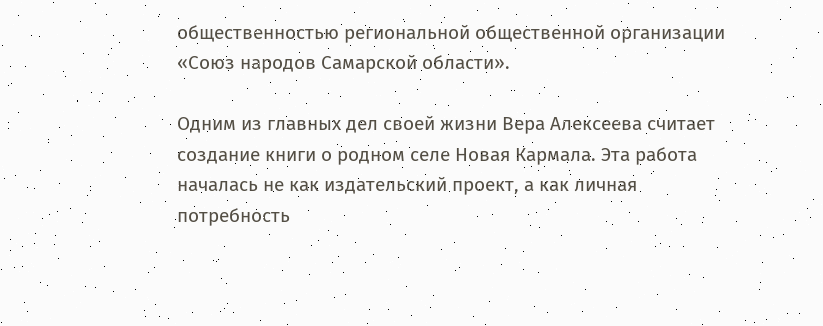общественностью региональной общественной организации «Союз народов Самарской области».

Одним из главных дел своей жизни Вера Алексеева считает создание книги о родном селе Новая Кармала. Эта работа началась не как издательский проект, а как личная потребность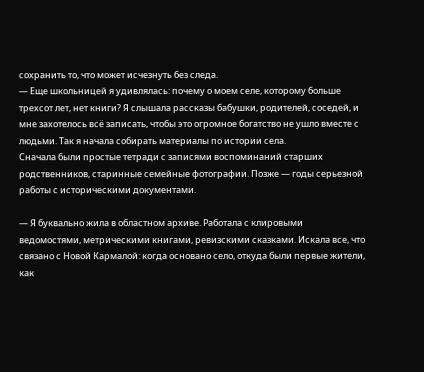сохранить то, что может исчезнуть без следа.
— Еще школьницей я удивлялась: почему о моем селе, которому больше трехсот лет, нет книги? Я слышала рассказы бабушки, родителей, соседей, и мне захотелось всё записать, чтобы это огромное богатство не ушло вместе с людьми. Так я начала собирать материалы по истории села.
Сначала были простые тетради с записями воспоминаний старших родственников, старинные семейные фотографии. Позже — годы серьезной работы с историческими документами.

— Я буквально жила в областном архиве. Работала с клировыми ведомостями, метрическими книгами, ревизскими сказками. Искала все, что связано с Новой Кармалой: когда основано село, откуда были первые жители, как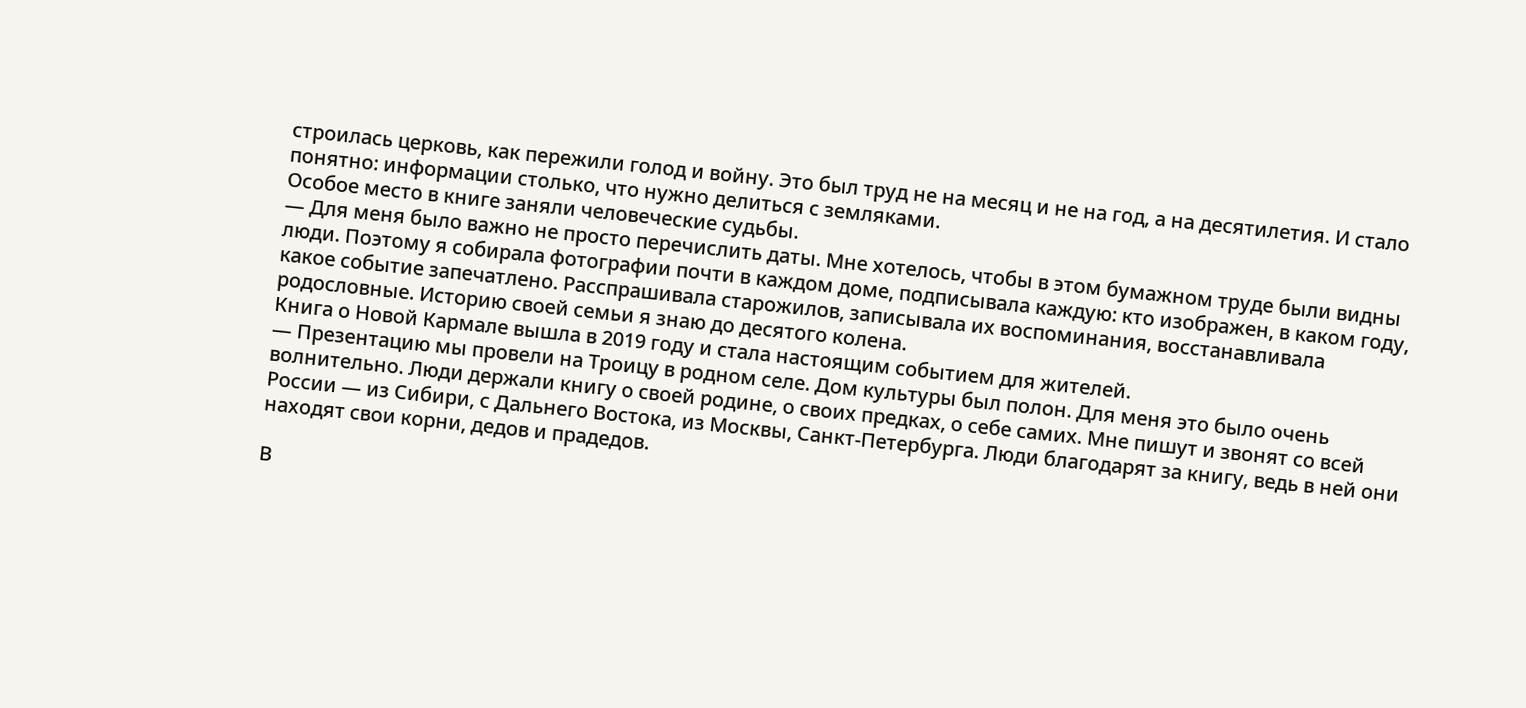строилась церковь, как пережили голод и войну. Это был труд не на месяц и не на год, а на десятилетия. И стало понятно: информации столько, что нужно делиться с земляками.
Особое место в книге заняли человеческие судьбы.
— Для меня было важно не просто перечислить даты. Мне хотелось, чтобы в этом бумажном труде были видны люди. Поэтому я собирала фотографии почти в каждом доме, подписывала каждую: кто изображен, в каком году, какое событие запечатлено. Расспрашивала старожилов, записывала их воспоминания, восстанавливала родословные. Историю своей семьи я знаю до десятого колена.
Книга о Новой Кармале вышла в 2019 году и стала настоящим событием для жителей.
— Презентацию мы провели на Троицу в родном селе. Дом культуры был полон. Для меня это было очень волнительно. Люди держали книгу о своей родине, о своих предках, о себе самих. Мне пишут и звонят со всей России — из Сибири, с Дальнего Востока, из Москвы, Санкт-Петербурга. Люди благодарят за книгу, ведь в ней они находят свои корни, дедов и прадедов.

В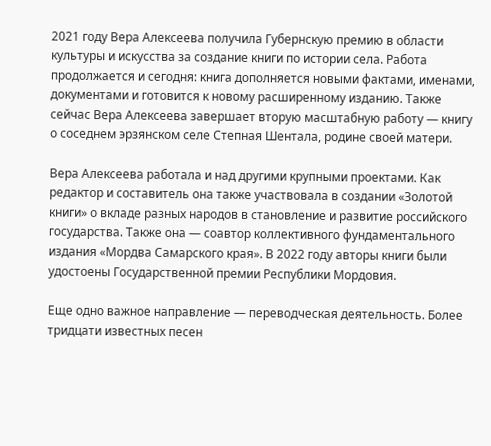2021 году Вера Алексеева получила Губернскую премию в области культуры и искусства за создание книги по истории села. Работа продолжается и сегодня: книга дополняется новыми фактами, именами, документами и готовится к новому расширенному изданию. Также сейчас Вера Алексеева завершает вторую масштабную работу — книгу о соседнем эрзянском селе Степная Шентала, родине своей матери.

Вера Алексеева работала и над другими крупными проектами. Как редактор и составитель она также участвовала в создании «Золотой книги» о вкладе разных народов в становление и развитие российского государства. Также она — соавтор коллективного фундаментального издания «Мордва Самарского края». В 2022 году авторы книги были удостоены Государственной премии Республики Мордовия.

Еще одно важное направление — переводческая деятельность. Более тридцати известных песен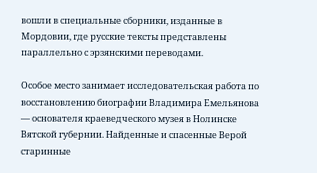вошли в специальные сборники, изданные в Мордовии, где русские тексты представлены параллельно с эрзянскими переводами.

Особое место занимает исследовательская работа по восстановлению биографии Владимира Емельянова — основателя краеведческого музея в Нолинске Вятской губернии. Найденные и спасенные Верой старинные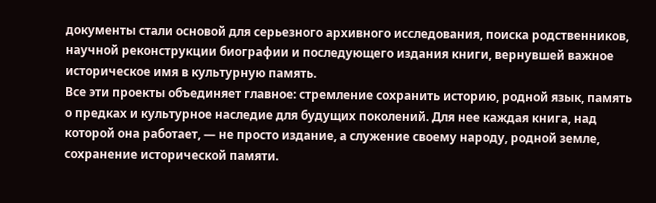документы стали основой для серьезного архивного исследования, поиска родственников, научной реконструкции биографии и последующего издания книги, вернувшей важное историческое имя в культурную память.
Все эти проекты объединяет главное: стремление сохранить историю, родной язык, память о предках и культурное наследие для будущих поколений. Для нее каждая книга, над которой она работает, — не просто издание, а служение своему народу, родной земле, сохранение исторической памяти.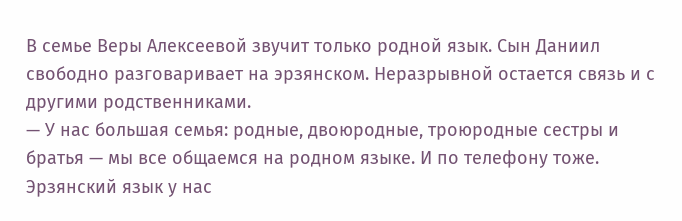В семье Веры Алексеевой звучит только родной язык. Сын Даниил свободно разговаривает на эрзянском. Неразрывной остается связь и с другими родственниками.
— У нас большая семья: родные, двоюродные, троюродные сестры и братья — мы все общаемся на родном языке. И по телефону тоже. Эрзянский язык у нас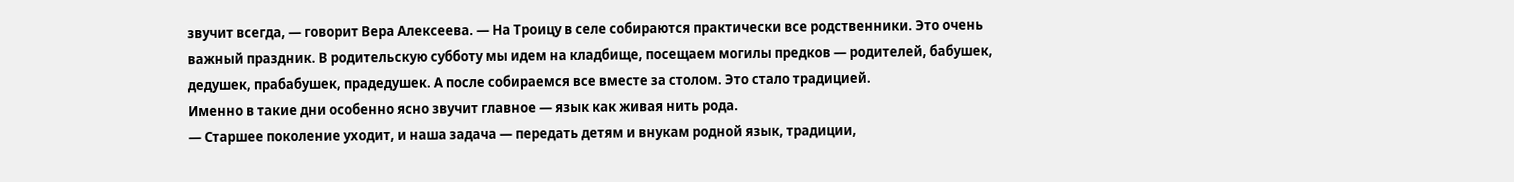звучит всегда, — говорит Вера Алексеева. — На Троицу в селе собираются практически все родственники. Это очень важный праздник. В родительскую субботу мы идем на кладбище, посещаем могилы предков — родителей, бабушек, дедушек, прабабушек, прадедушек. А после собираемся все вместе за столом. Это стало традицией.
Именно в такие дни особенно ясно звучит главное — язык как живая нить рода.
— Старшее поколение уходит, и наша задача — передать детям и внукам родной язык, традиции,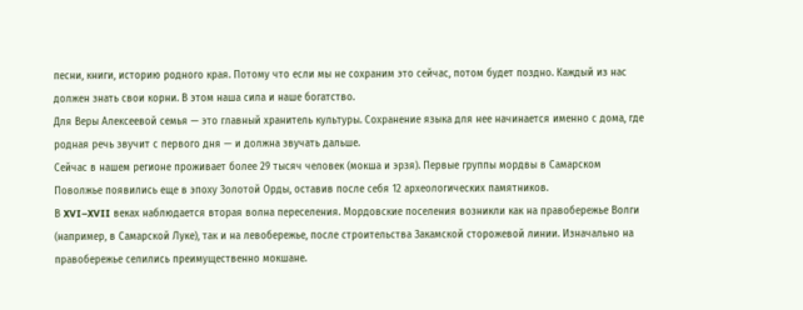песни, книги, историю родного края. Потому что если мы не сохраним это сейчас, потом будет поздно. Каждый из нас должен знать свои корни. В этом наша сила и наше богатство.
Для Веры Алексеевой семья — это главный хранитель культуры. Сохранение языка для нее начинается именно с дома, где родная речь звучит с первого дня — и должна звучать дальше.
Сейчас в нашем регионе проживает более 29 тысяч человек (мокша и эрзя). Первые группы мордвы в Самарском Поволжье появились еще в эпоху Золотой Орды, оставив после себя 12 археологических памятников.
В XVI–XVII веках наблюдается вторая волна переселения. Мордовские поселения возникли как на правобережье Волги (например, в Самарской Луке), так и на левобережье, после строительства Закамской сторожевой линии. Изначально на правобережье селились преимущественно мокшане.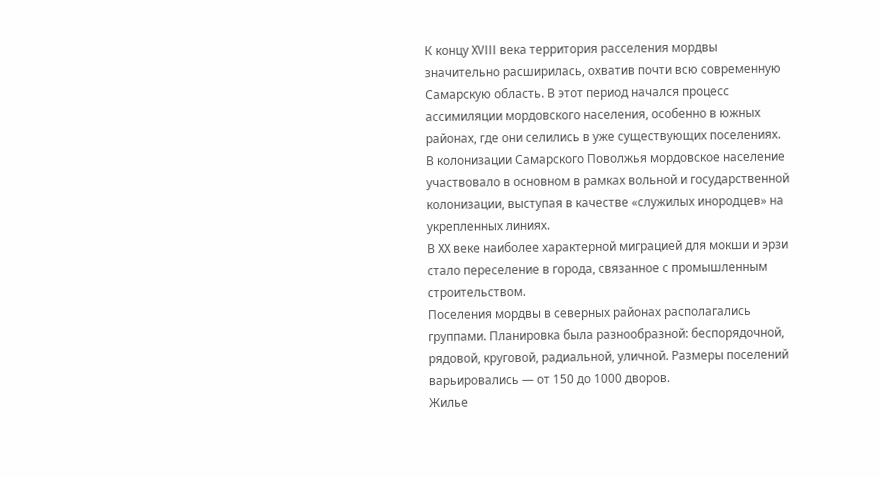К концу XVIII века территория расселения мордвы значительно расширилась, охватив почти всю современную Самарскую область. В этот период начался процесс ассимиляции мордовского населения, особенно в южных районах, где они селились в уже существующих поселениях.
В колонизации Самарского Поволжья мордовское население участвовало в основном в рамках вольной и государственной колонизации, выступая в качестве «служилых инородцев» на укрепленных линиях.
В XX веке наиболее характерной миграцией для мокши и эрзи стало переселение в города, связанное с промышленным строительством.
Поселения мордвы в северных районах располагались группами. Планировка была разнообразной: беспорядочной, рядовой, круговой, радиальной, уличной. Размеры поселений варьировались — от 150 до 1000 дворов.
Жилье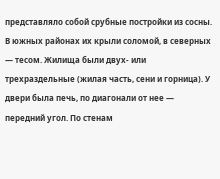представляло собой срубные постройки из сосны. В южных районах их крыли соломой, в северных — тесом. Жилища были двух- или трехраздельные (жилая часть, сени и горница). У двери была печь, по диагонали от нее — передний угол. По стенам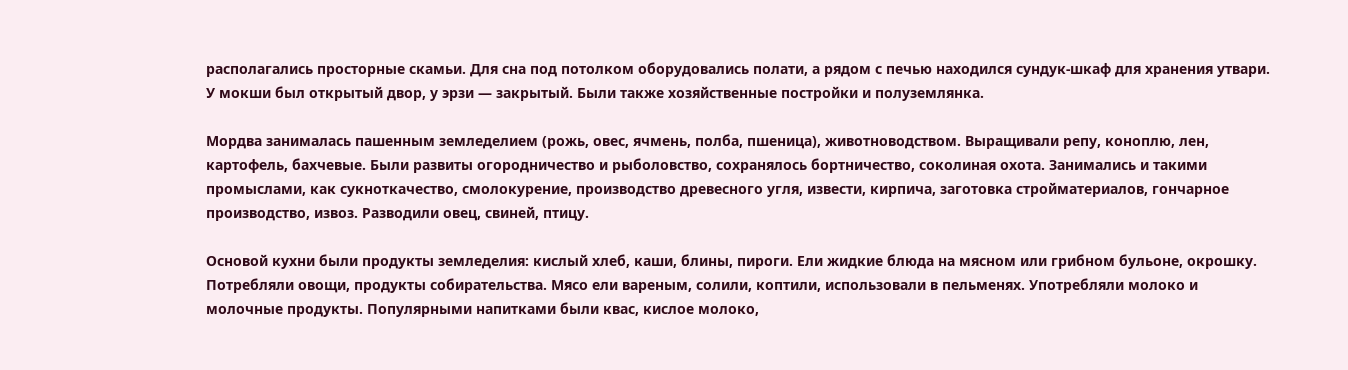располагались просторные скамьи. Для сна под потолком оборудовались полати, а рядом с печью находился сундук-шкаф для хранения утвари. У мокши был открытый двор, у эрзи — закрытый. Были также хозяйственные постройки и полуземлянка.

Мордва занималась пашенным земледелием (рожь, овес, ячмень, полба, пшеница), животноводством. Выращивали репу, коноплю, лен, картофель, бахчевые. Были развиты огородничество и рыболовство, сохранялось бортничество, соколиная охота. Занимались и такими промыслами, как сукноткачество, смолокурение, производство древесного угля, извести, кирпича, заготовка стройматериалов, гончарное производство, извоз. Разводили овец, свиней, птицу.

Основой кухни были продукты земледелия: кислый хлеб, каши, блины, пироги. Ели жидкие блюда на мясном или грибном бульоне, окрошку. Потребляли овощи, продукты собирательства. Мясо ели вареным, солили, коптили, использовали в пельменях. Употребляли молоко и молочные продукты. Популярными напитками были квас, кислое молоко,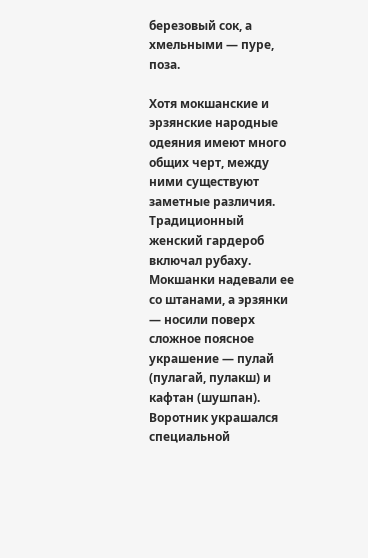березовый сок, а хмельными — пуре, поза.

Хотя мокшанские и эрзянские народные одеяния имеют много общих черт, между ними существуют заметные различия. Традиционный женский гардероб включал рубаху. Мокшанки надевали ее со штанами, а эрзянки — носили поверх сложное поясное украшение — пулай (пулагай, пулакш) и кафтан (шушпан). Воротник украшался специальной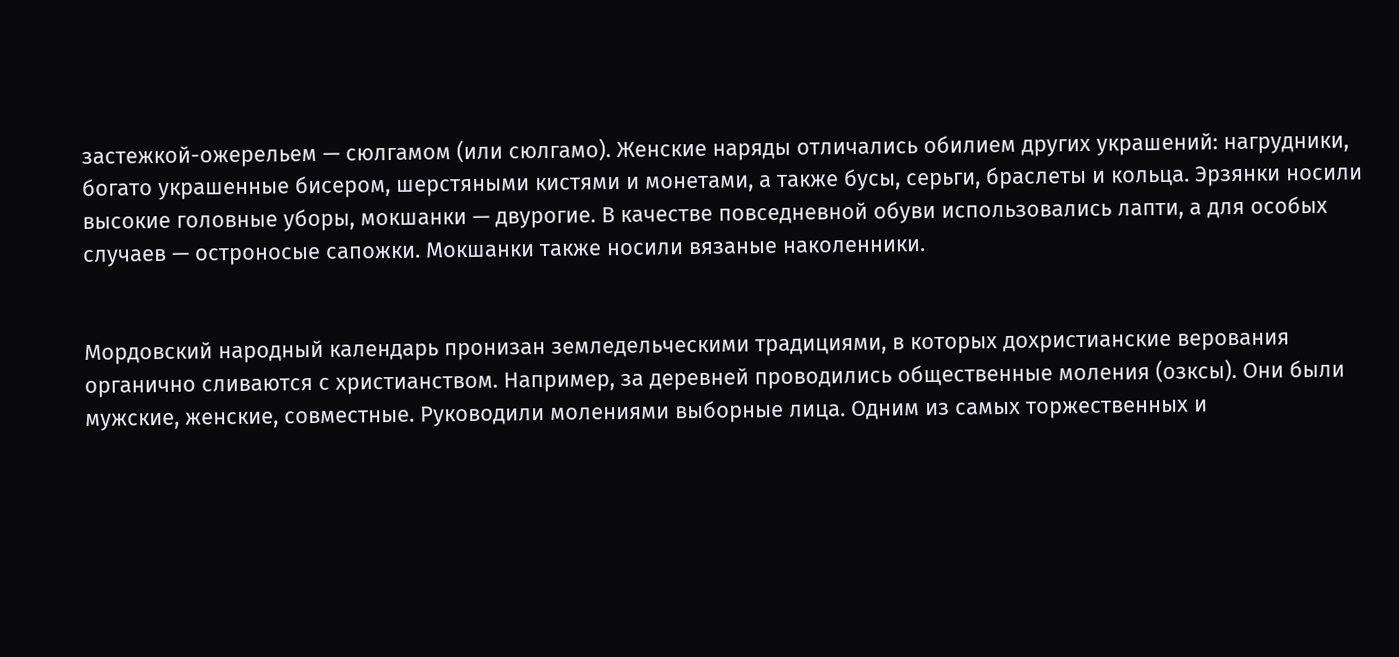застежкой-ожерельем — сюлгамом (или сюлгамо). Женские наряды отличались обилием других украшений: нагрудники, богато украшенные бисером, шерстяными кистями и монетами, а также бусы, серьги, браслеты и кольца. Эрзянки носили высокие головные уборы, мокшанки — двурогие. В качестве повседневной обуви использовались лапти, а для особых случаев — остроносые сапожки. Мокшанки также носили вязаные наколенники.


Мордовский народный календарь пронизан земледельческими традициями, в которых дохристианские верования органично сливаются с христианством. Например, за деревней проводились общественные моления (озксы). Они были мужские, женские, совместные. Руководили молениями выборные лица. Одним из самых торжественных и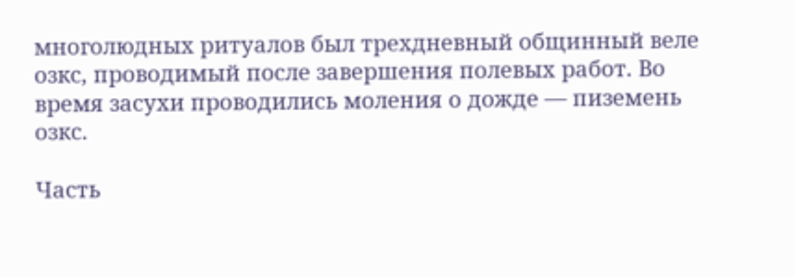многолюдных ритуалов был трехдневный общинный веле озкс, проводимый после завершения полевых работ. Во время засухи проводились моления о дожде — пиземень озкс.

Часть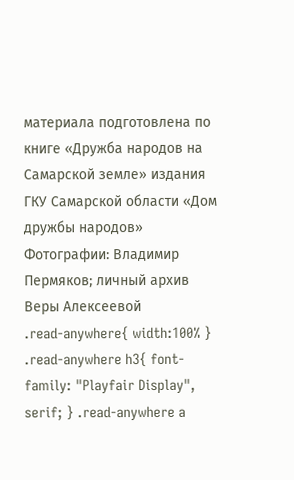материала подготовлена по книге «Дружба народов на Самарской земле» издания ГКУ Самарской области «Дом дружбы народов»
Фотографии: Владимир Пермяков; личный архив Веры Алексеевой
.read-anywhere{ width:100% } .read-anywhere h3{ font-family: "Playfair Display", serif; } .read-anywhere a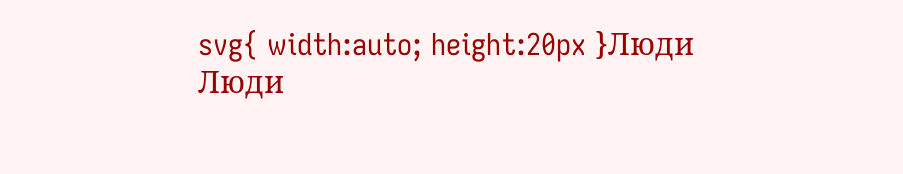svg{ width:auto; height:20px }Люди
Люди